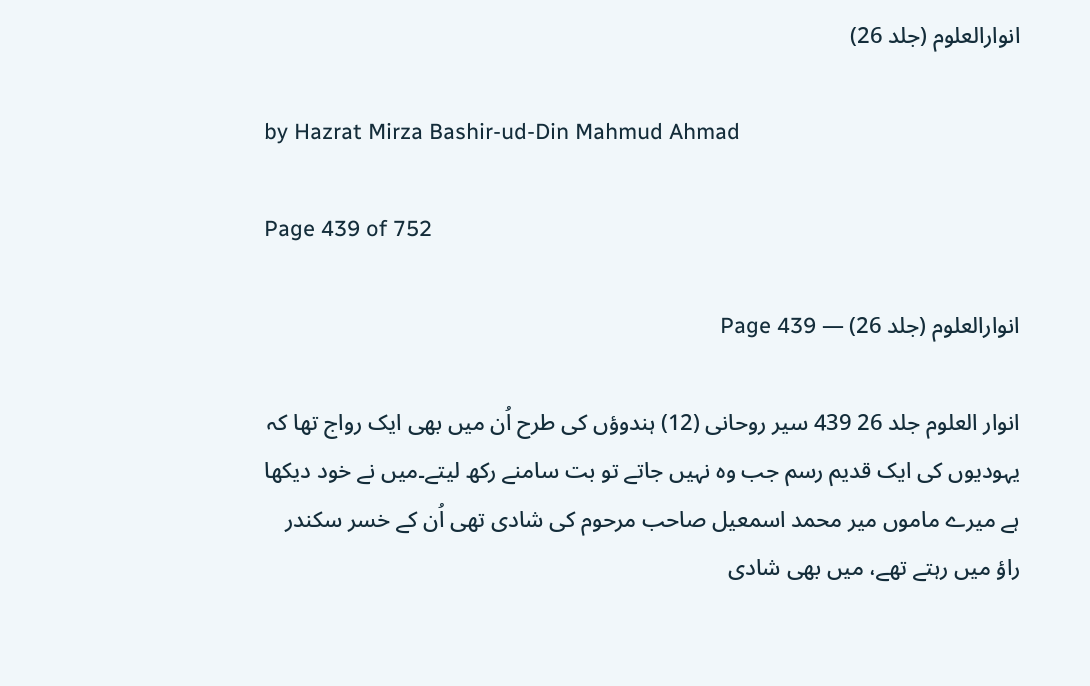انوارالعلوم (جلد 26)

by Hazrat Mirza Bashir-ud-Din Mahmud Ahmad

Page 439 of 752

انوارالعلوم (جلد 26) — Page 439

انوار العلوم جلد 26 439 سیر روحانی (12) ہندوؤں کی طرح اُن میں بھی ایک رواج تھا کہ یہودیوں کی ایک قدیم رسم جب وہ نہیں جاتے تو بت سامنے رکھ لیتے۔میں نے خود دیکھا ہے میرے ماموں میر محمد اسمعیل صاحب مرحوم کی شادی تھی اُن کے خسر سکندر راؤ میں رہتے تھے، میں بھی شادی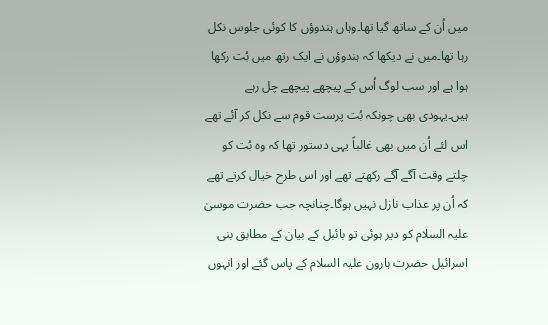میں اُن کے ساتھ گیا تھا۔وہاں ہندوؤں کا کوئی جلوس نکل رہا تھا۔میں نے دیکھا کہ ہندوؤں نے ایک رتھ میں بُت رکھا ہوا ہے اور سب لوگ اُس کے پیچھے پیچھے چل رہے ہیں۔یہودی بھی چونکہ بُت پرست قوم سے نکل کر آئے تھے اس لئے اُن میں بھی غالباً یہی دستور تھا کہ وہ بُت کو چلتے وقت آگے آگے رکھتے تھے اور اس طرح خیال کرتے تھے کہ اُن پر عذاب نازل نہیں ہوگا۔چنانچہ جب حضرت موسیٰ علیہ السلام کو دیر ہوئی تو بائبل کے بیان کے مطابق بنی اسرائیل حضرت ہارون علیہ السلام کے پاس گئے اور انہوں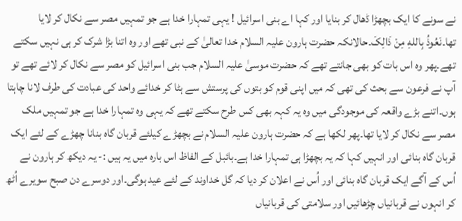نے سونے کا ایک بچھڑا ڈھال کر بنایا اور کہا اے بنی اسرائیل ! یہی تمہارا خدا ہے جو تمہیں مصر سے نکال کر لایا تھا۔نَعُوذُ بِاللهِ مِنْ ذَالِکَ۔حالانکہ حضرت ہارون علیہ السلام خدا تعالیٰ کے نبی تھے اور وہ اتنا بڑا شرک کر ہی نہیں سکتے تھے۔پھر وہ اس بات کو بھی جانتے تھے کہ حضرت موسیٰ علیہ السلام جب بنی اسرائیل کو مصر سے نکال کر لائے تھے تو آپ نے فرعون سے بحث کی تھی کہ میں اپنی قوم کو بتوں کی پرستش سے ہٹا کر خدائے واحد کی عبادت کی طرف لانا چاہتا ہوں۔اتنے بڑے واقعہ کی موجودگی میں وہ یہ کہہ بھی کس طرح سکتے تھے کہ یہی وہ تمہارا خدا ہے جو تمہیں ملک مصر سے نکال کر لایا تھا۔پھر لکھا ہے کہ حضرت ہارون علیہ السلام نے بچھڑے کیلئے قربان گاہ بنانا چھڑے کے لئے ایک قربان گاہ بنائی اور انہیں کہا کہ یہ بچھڑا ہی تمہارا خدا ہے۔بائبل کے الفاظ اس بارہ میں یہ ہیں :- یہ دیکھ کر ہارون نے اُس کے آگے ایک قربان گاہ بنائی اور اُس نے اعلان کر دیا کہ گل خداوند کے لئے عید ہوگی۔اور دوسرے دن صبح سویرے اُٹھ کر انہوں نے قربانیاں چڑھائیں اور سلامتی کی قربانیاں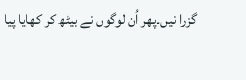گزرا نیں۔پھر اُن لوگوں نے بیٹھ کر کھایا پیا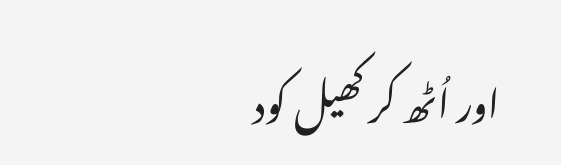اور اُٹھ کر کھیل کود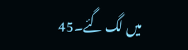میں لگ گئے۔45